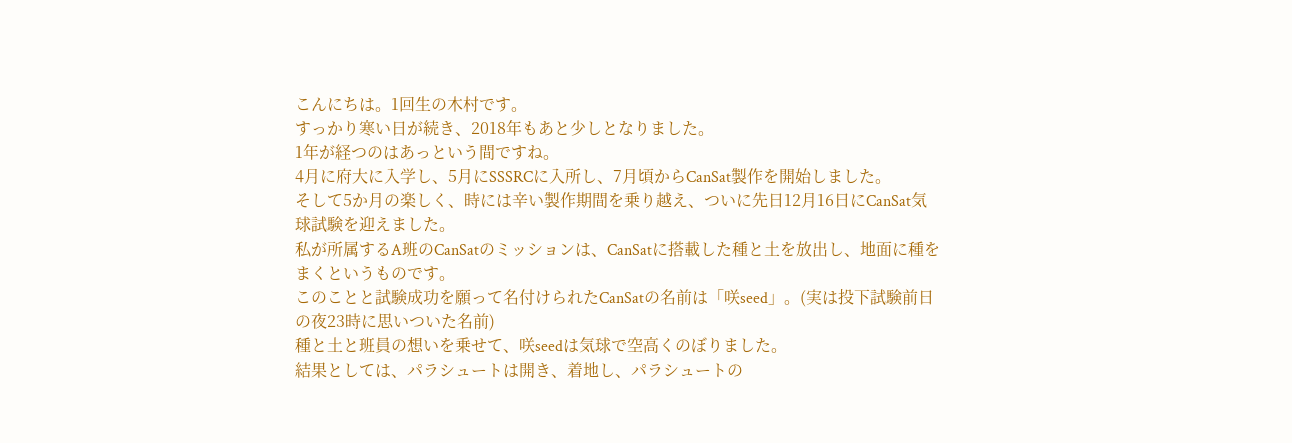こんにちは。1回生の木村です。
すっかり寒い日が続き、2018年もあと少しとなりました。
1年が経つのはあっという間ですね。
4月に府大に入学し、5月にSSSRCに入所し、7月頃からCanSat製作を開始しました。
そして5か月の楽しく、時には辛い製作期間を乗り越え、ついに先日12月16日にCanSat気球試験を迎えました。
私が所属するA班のCanSatのミッションは、CanSatに搭載した種と土を放出し、地面に種をまくというものです。
このことと試験成功を願って名付けられたCanSatの名前は「咲seed」。(実は投下試験前日の夜23時に思いついた名前)
種と土と班員の想いを乗せて、咲seedは気球で空高くのぼりました。
結果としては、パラシュートは開き、着地し、パラシュートの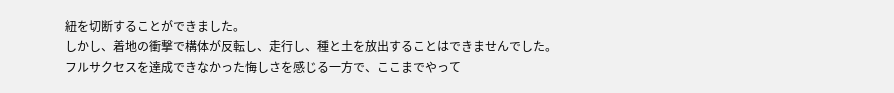紐を切断することができました。
しかし、着地の衝撃で構体が反転し、走行し、種と土を放出することはできませんでした。
フルサクセスを達成できなかった悔しさを感じる一方で、ここまでやって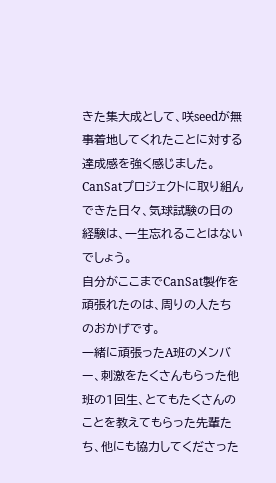きた集大成として、咲seedが無事着地してくれたことに対する達成感を強く感じました。
CanSatプロジェクトに取り組んできた日々、気球試験の日の経験は、一生忘れることはないでしょう。
自分がここまでCanSat製作を頑張れたのは、周りの人たちのおかげです。
一緒に頑張ったA班のメンバー、刺激をたくさんもらった他班の1回生、とてもたくさんのことを教えてもらった先輩たち、他にも協力してくださった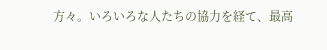方々。いろいろな人たちの協力を経て、最高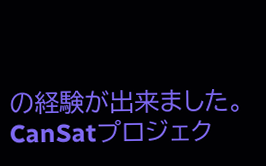の経験が出来ました。
CanSatプロジェク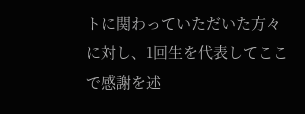トに関わっていただいた方々に対し、1回生を代表してここで感謝を述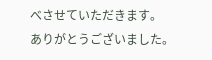べさせていただきます。
ありがとうございました。